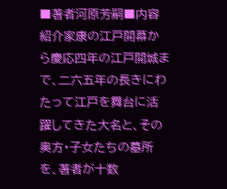■著者河原芳嗣■内容紹介家康の江戸開幕から慶応四年の江戸開城まで、二六五年の長きにわたって江戸を舞台に活躍してきた大名と、その奥方・子女たちの墓所を、著者が十数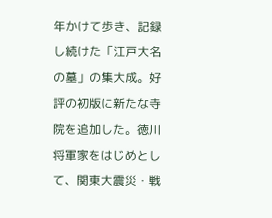年かけて歩き、記録し続けた「江戸大名の墓」の集大成。好評の初版に新たな寺院を追加した。徳川将軍家をはじめとして、関東大震災・戦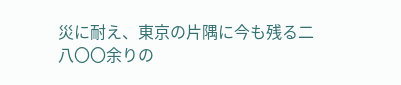災に耐え、東京の片隅に今も残る二八〇〇余りの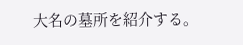大名の墓所を紹介する。